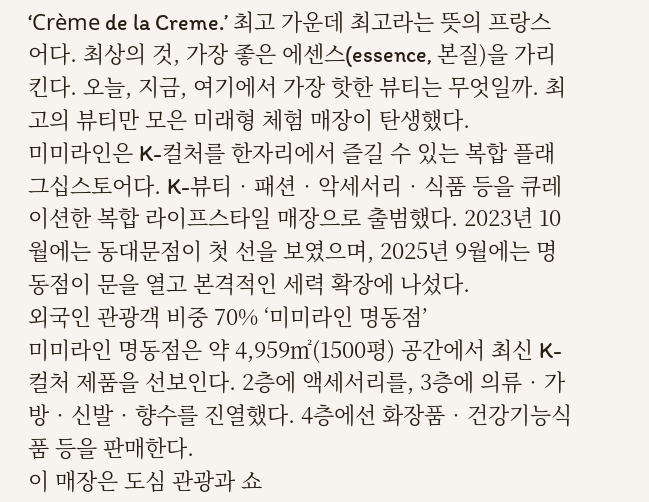‘Crème de la Creme.’ 최고 가운데 최고라는 뜻의 프랑스어다. 최상의 것, 가장 좋은 에센스(essence, 본질)을 가리킨다. 오늘, 지금, 여기에서 가장 핫한 뷰티는 무엇일까. 최고의 뷰티만 모은 미래형 체험 매장이 탄생했다.
미미라인은 K-컬처를 한자리에서 즐길 수 있는 복합 플래그십스토어다. K-뷰티‧패션‧악세서리‧식품 등을 큐레이션한 복합 라이프스타일 매장으로 출범했다. 2023년 10월에는 동대문점이 첫 선을 보였으며, 2025년 9월에는 명동점이 문을 열고 본격적인 세력 확장에 나섰다.
외국인 관광객 비중 70% ‘미미라인 명동점’
미미라인 명동점은 약 4,959㎡(1500평) 공간에서 최신 K-컬처 제품을 선보인다. 2층에 액세서리를, 3층에 의류‧가방‧신발‧향수를 진열했다. 4층에선 화장품‧건강기능식품 등을 판매한다.
이 매장은 도심 관광과 쇼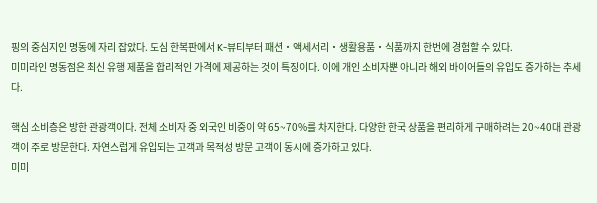핑의 중심지인 명동에 자리 잡았다. 도심 한복판에서 K-뷰티부터 패션‧액세서리‧생활용품‧식품까지 한번에 경험할 수 있다.
미미라인 명동점은 최신 유행 제품을 합리적인 가격에 제공하는 것이 특징이다. 이에 개인 소비자뿐 아니라 해외 바이어들의 유입도 증가하는 추세다.

핵심 소비층은 방한 관광객이다. 전체 소비자 중 외국인 비중이 약 65~70%를 차지한다. 다양한 한국 상품을 편리하게 구매하려는 20~40대 관광객이 주로 방문한다. 자연스럽게 유입되는 고객과 목적성 방문 고객이 동시에 증가하고 있다.
미미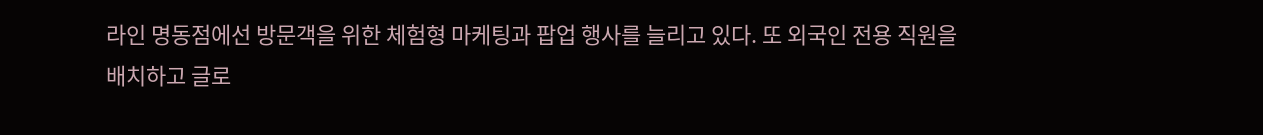라인 명동점에선 방문객을 위한 체험형 마케팅과 팝업 행사를 늘리고 있다. 또 외국인 전용 직원을 배치하고 글로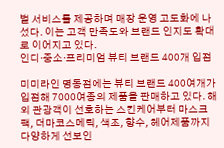벌 서비스를 제공하며 매장 운영 고도화에 나섰다. 이는 고객 만족도와 브랜드 인지도 확대로 이어지고 있다.
인디‧중소‧프리미엄 뷰티 브랜드 400개 입점

미미라인 명동점에는 뷰티 브랜드 400여개가 입점해 7000여종의 제품을 판매하고 있다. 해외 관광객이 선호하는 스킨케어부터 마스크팩, 더마코스메틱, 색조, 향수, 헤어제품까지 다양하게 선보인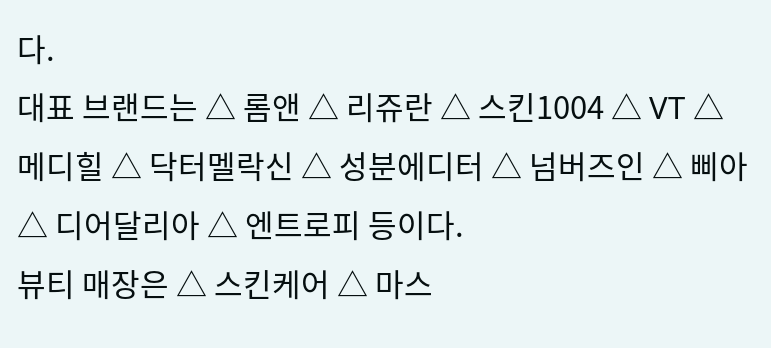다.
대표 브랜드는 △ 롬앤 △ 리쥬란 △ 스킨1004 △ VT △ 메디힐 △ 닥터멜락신 △ 성분에디터 △ 넘버즈인 △ 삐아 △ 디어달리아 △ 엔트로피 등이다.
뷰티 매장은 △ 스킨케어 △ 마스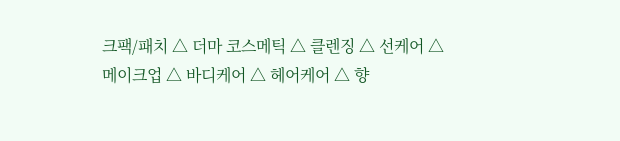크팩/패치 △ 더마 코스메틱 △ 클렌징 △ 선케어 △ 메이크업 △ 바디케어 △ 헤어케어 △ 향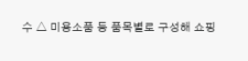수 △ 미용소품 등 품목별로 구성해 쇼핑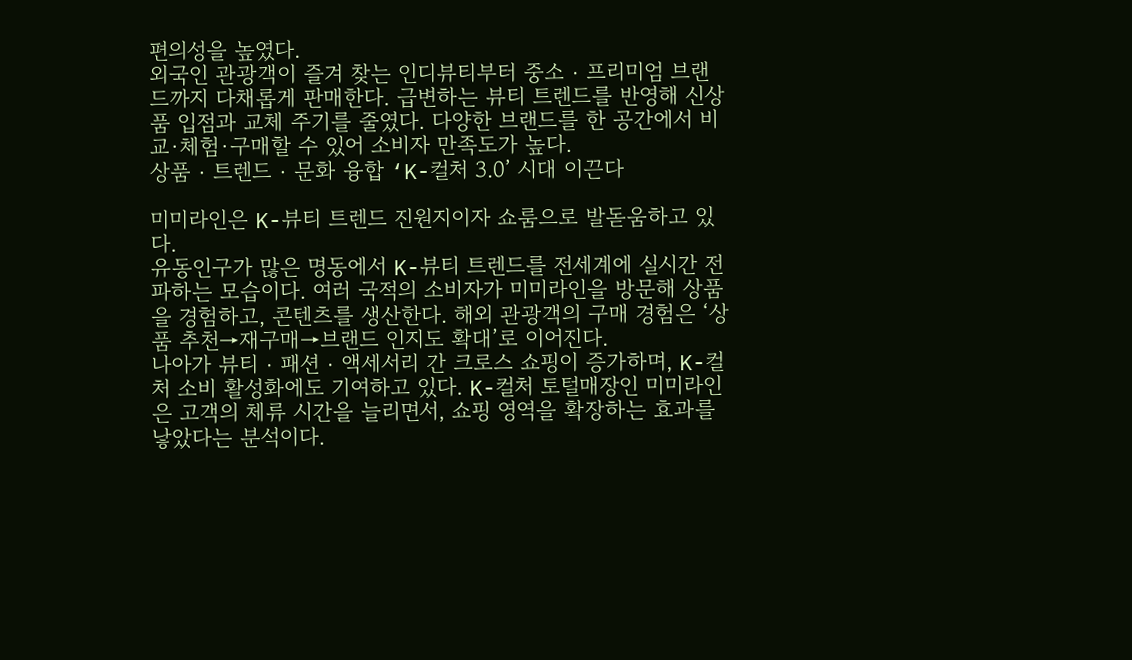편의성을 높였다.
외국인 관광객이 즐겨 찾는 인디뷰티부터 중소‧프리미엄 브랜드까지 다채롭게 판매한다. 급변하는 뷰티 트렌드를 반영해 신상품 입점과 교체 주기를 줄였다. 다양한 브랜드를 한 공간에서 비교·체험·구매할 수 있어 소비자 만족도가 높다.
상품‧트렌드‧문화 융합 ‘K-컬처 3.0’ 시대 이끈다

미미라인은 K-뷰티 트렌드 진원지이자 쇼룸으로 발돋움하고 있다.
유동인구가 많은 명동에서 K-뷰티 트렌드를 전세계에 실시간 전파하는 모습이다. 여러 국적의 소비자가 미미라인을 방문해 상품을 경험하고, 콘텐츠를 생산한다. 해외 관광객의 구매 경험은 ‘상품 추천→재구매→브랜드 인지도 확대’로 이어진다.
나아가 뷰티‧패션‧액세서리 간 크로스 쇼핑이 증가하며, K-컬처 소비 활성화에도 기여하고 있다. K-컬처 토털매장인 미미라인은 고객의 체류 시간을 늘리면서, 쇼핑 영역을 확장하는 효과를 낳았다는 분석이다.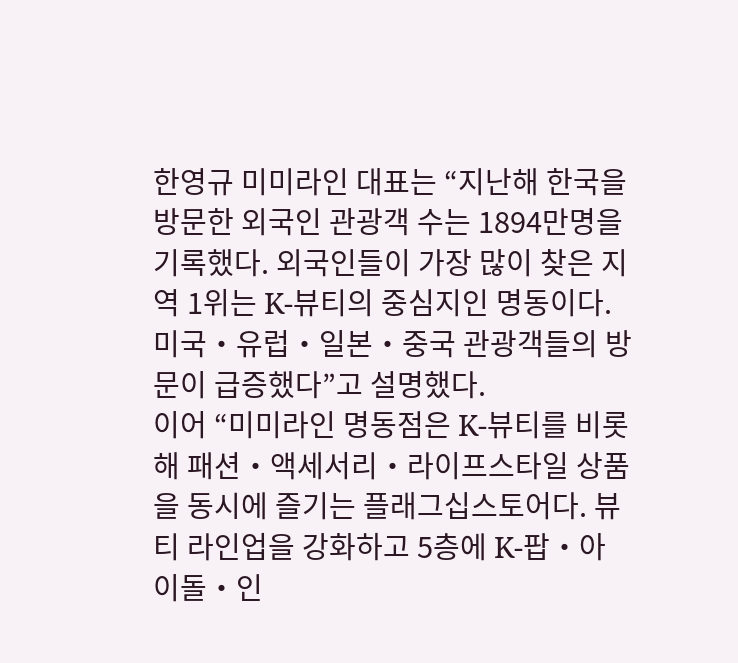한영규 미미라인 대표는 “지난해 한국을 방문한 외국인 관광객 수는 1894만명을 기록했다. 외국인들이 가장 많이 찾은 지역 1위는 K-뷰티의 중심지인 명동이다. 미국‧유럽‧일본‧중국 관광객들의 방문이 급증했다”고 설명했다.
이어 “미미라인 명동점은 K-뷰티를 비롯해 패션‧액세서리‧라이프스타일 상품을 동시에 즐기는 플래그십스토어다. 뷰티 라인업을 강화하고 5층에 K-팝‧아이돌‧인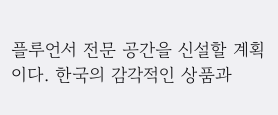플루언서 전문 공간을 신설할 계획이다. 한국의 감각적인 상품과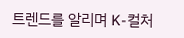트렌드를 알리며 K-컬처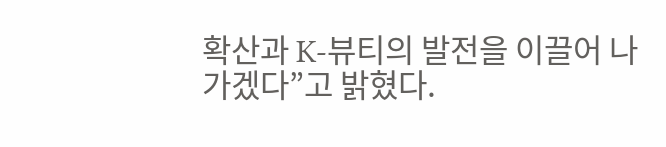확산과 K-뷰티의 발전을 이끌어 나가겠다”고 밝혔다.